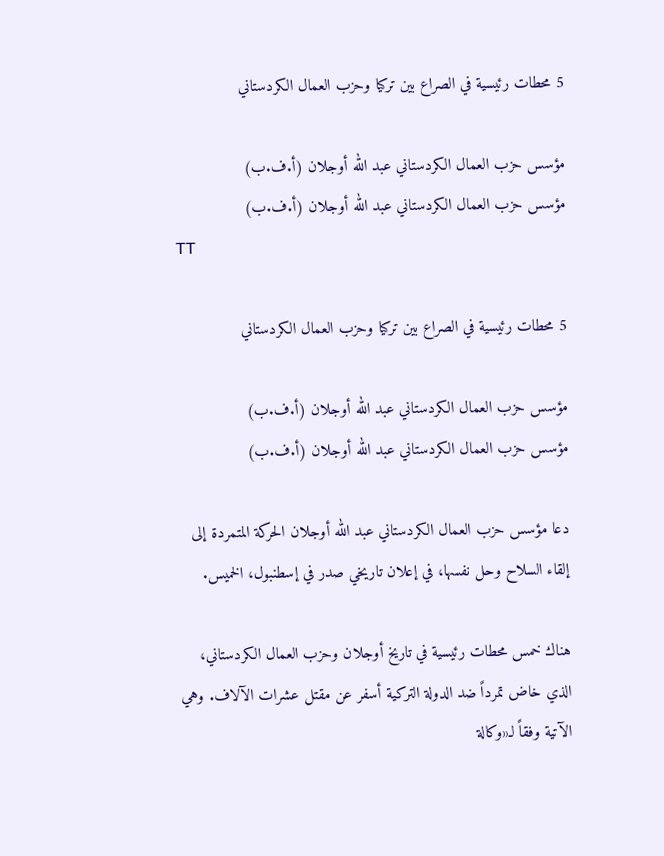5 محطات رئيسية في الصراع بين تركيا وحزب العمال الكردستاني

مؤسس حزب العمال الكردستاني عبد الله أوجلان (أ.ف.ب)
مؤسس حزب العمال الكردستاني عبد الله أوجلان (أ.ف.ب)
TT

5 محطات رئيسية في الصراع بين تركيا وحزب العمال الكردستاني

مؤسس حزب العمال الكردستاني عبد الله أوجلان (أ.ف.ب)
مؤسس حزب العمال الكردستاني عبد الله أوجلان (أ.ف.ب)

دعا مؤسس حزب العمال الكردستاني عبد الله أوجلان الحركة المتمردة إلى إلقاء السلاح وحل نفسها، في إعلان تاريخي صدر في إسطنبول، الخميس.

هناك خمس محطات رئيسية في تاريخ أوجلان وحزب العمال الكردستاني، الذي خاض تمرداً ضد الدولة التركية أسفر عن مقتل عشرات الآلاف. وهي الآتية وفقاً لـ«وكالة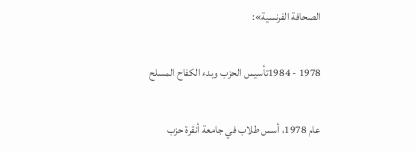الصحافة الفرنسية»:

1978 - 1984تأسيس الحزب وبدء الكفاح المسلح

عام 1978، أسس طلاب في جامعة أنقرة حزب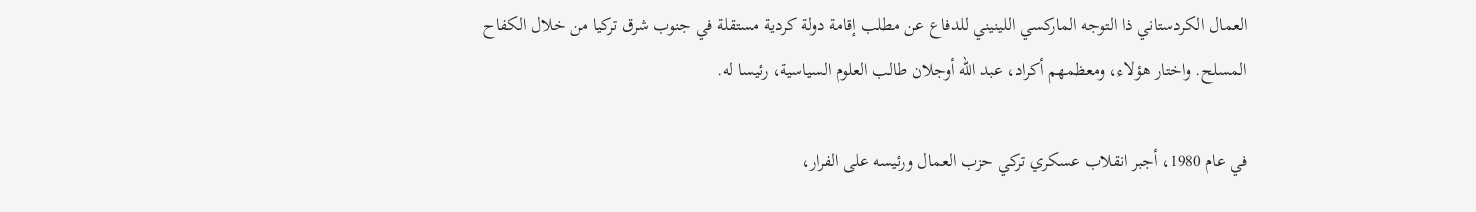العمال الكردستاني ذا التوجه الماركسي اللينيني للدفاع عن مطلب إقامة دولة كردية مستقلة في جنوب شرق تركيا من خلال الكفاح المسلح. واختار هؤلاء، ومعظمهم أكراد، عبد الله أوجلان طالب العلوم السياسية، رئيسا له.

في عام 1980، أجبر انقلاب عسكري تركي حزب العمال ورئيسه على الفرار،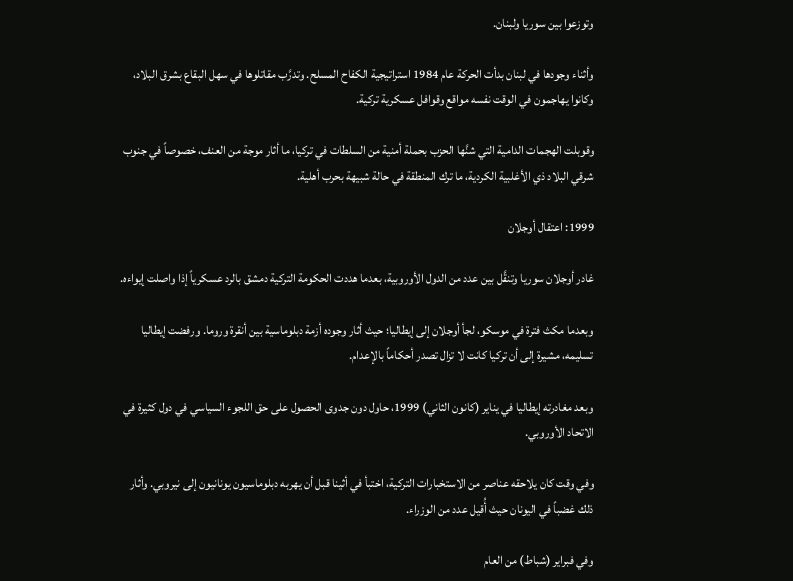وتوزعوا بين سوريا ولبنان.

وأثناء وجودها في لبنان بدأت الحركة عام 1984 استراتيجية الكفاح المسلح. وتدرَّب مقاتلوها في سهل البقاع بشرق البلاد، وكانوا يهاجمون في الوقت نفسه مواقع وقوافل عسكرية تركية.

وقوبلت الهجمات الدامية التي شنَّها الحزب بحملة أمنية من السلطات في تركيا، ما أثار موجة من العنف، خصوصاً في جنوب شرقي البلاد ذي الأغلبية الكردية، ما ترك المنطقة في حالة شبيهة بحرب أهلية.

1999: اعتقال أوجلان

غادر أوجلان سوريا وتنقَّل بين عدد من الدول الأوروبية، بعدما هددت الحكومة التركية دمشق بالرد عسكرياً إذا واصلت إيواءه.

وبعدما مكث فترة في موسكو، لجأ أوجلان إلى إيطاليا؛ حيث أثار وجوده أزمة دبلوماسية بين أنقرة وروما. ورفضت إيطاليا تسليمه، مشيرة إلى أن تركيا كانت لا تزال تصدر أحكاماً بالإعدام.

وبعد مغادرته إيطاليا في يناير (كانون الثاني) 1999، حاول دون جدوى الحصول على حق اللجوء السياسي في دول كثيرة في الاتحاد الأوروبي.

وفي وقت كان يلاحقه عناصر من الاستخبارات التركية، اختبأ في أثينا قبل أن يهربه دبلوماسيون يونانيون إلى نيروبي. وأثار ذلك غضباً في اليونان حيث أُقيل عدد من الوزراء.

وفي فبراير (شباط) من العام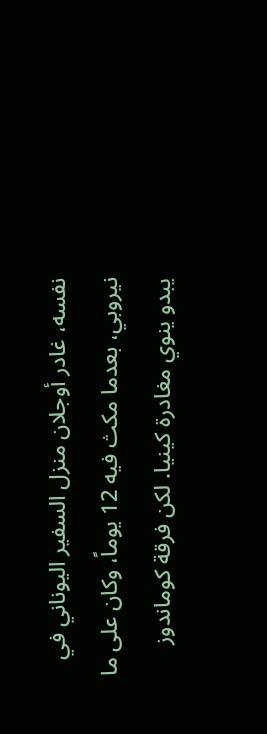نفسه، غادر أوجلان منزل السفير اليوناني في نيروبي، بعدما مكث فيه 12 يوماً، وكان على ما يبدو ينوي مغادرة كينيا. لكن فرقة كوماندوز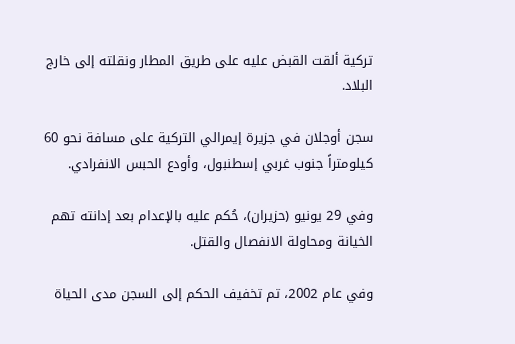تركية ألقت القبض عليه على طريق المطار ونقلته إلى خارج البلاد.

سجن أوجلان في جزيرة إيمرالي التركية على مسافة نحو 60 كيلومتراً جنوب غربي إسطنبول، وأودع الحبس الانفرادي.

وفي 29 يونيو (حزيران)، حُكم عليه بالإعدام بعد إدانته تهم الخيانة ومحاولة الانفصال والقتل.

وفي عام 2002، تم تخفيف الحكم إلى السجن مدى الحياة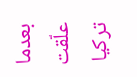بعدما علّقت تركيا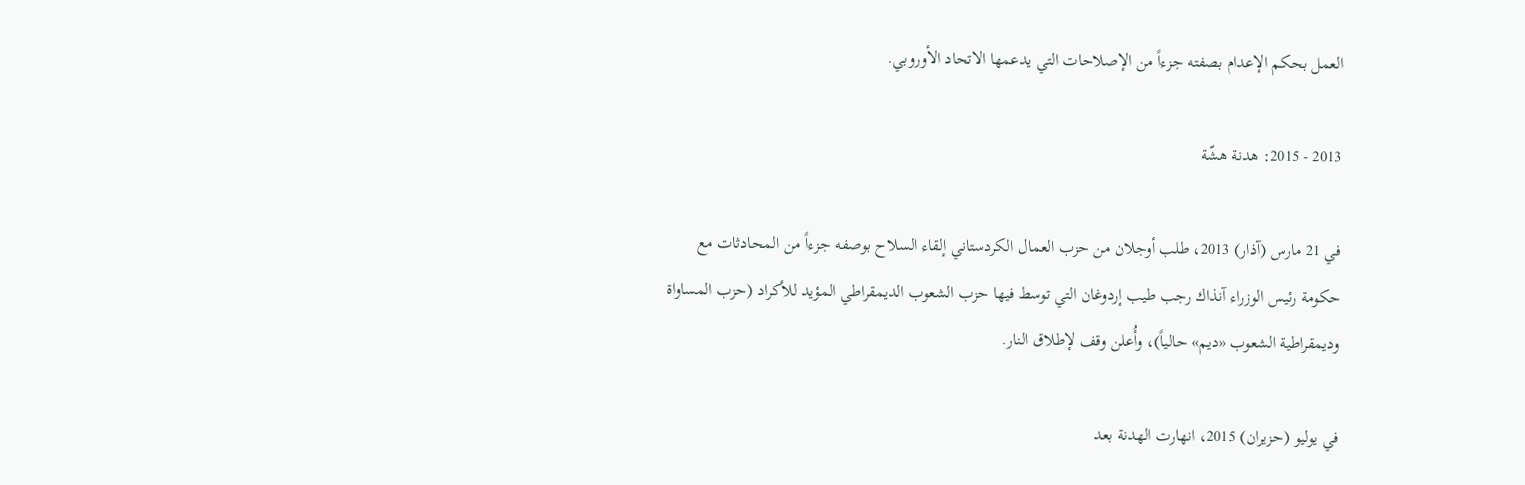العمل بحكم الإعدام بصفته جزءاً من الإصلاحات التي يدعمها الاتحاد الأوروبي.

2013 - 2015: هدنة هشّة

في 21 مارس (آذار) 2013، طلب أوجلان من حزب العمال الكردستاني إلقاء السلاح بوصفه جزءاً من المحادثات مع حكومة رئيس الوزراء آنذاك رجب طيب إردوغان التي توسط فيها حزب الشعوب الديمقراطي المؤيد للأكراد (حزب المساواة وديمقراطية الشعوب «ديم» حالياً)، وأُعلن وقف لإطلاق النار.

في يوليو (حزيران) 2015، انهارت الهدنة بعد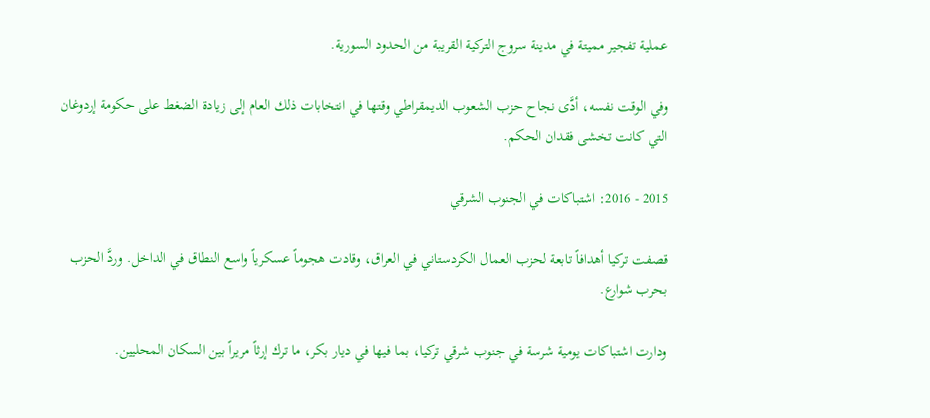عملية تفجير مميتة في مدينة سروج التركية القريبة من الحدود السورية.

وفي الوقت نفسه، أدَّى نجاح حزب الشعوب الديمقراطي وقتها في انتخابات ذلك العام إلى زيادة الضغط على حكومة إردوغان التي كانت تخشى فقدان الحكم.

2015 - 2016: اشتباكات في الجنوب الشرقي

قصفت تركيا أهدافاً تابعة لحزب العمال الكردستاني في العراق، وقادت هجوماً عسكرياً واسع النطاق في الداخل. وردَّ الحزب بحرب شوارع.

ودارت اشتباكات يومية شرسة في جنوب شرقي تركيا، بما فيها في ديار بكر، ما ترك إرثاً مريراً بين السكان المحليين.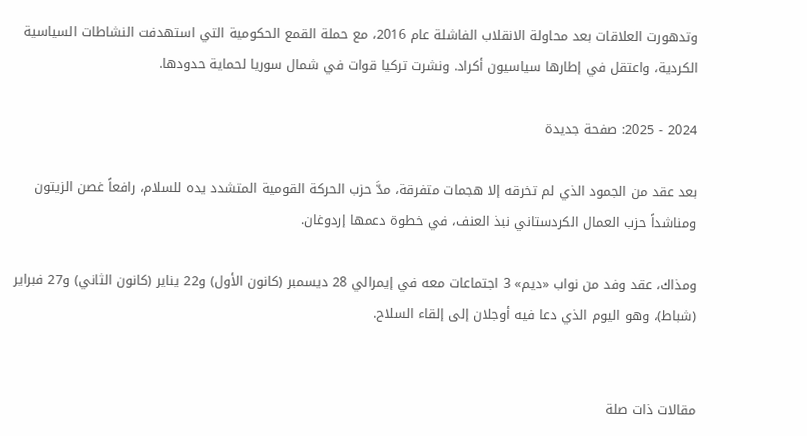وتدهورت العلاقات بعد محاولة الانقلاب الفاشلة عام 2016، مع حملة القمع الحكومية التي استهدفت النشاطات السياسية الكردية، واعتقل في إطارها سياسيون أكراد. ونشرت تركيا قوات في شمال سوريا لحماية حدودها.

2024 - 2025: صفحة جديدة

بعد عقد من الجمود الذي لم تخرقه إلا هجمات متفرقة، مدَّ حزب الحركة القومية المتشدد يده للسلام، رافعاً غصن الزيتون ومناشداً حزب العمال الكردستاني نبذ العنف، في خطوة دعمها إردوغان.

ومذاك، عقد وفد من نواب «ديم» 3 اجتماعات معه في إيمرالي 28 ديسمبر (كانون الأول) و22 يناير (كانون الثاني) و27 فبراير (شباط)، وهو اليوم الذي دعا فيه أوجلان إلى إلقاء السلاح.


مقالات ذات صلة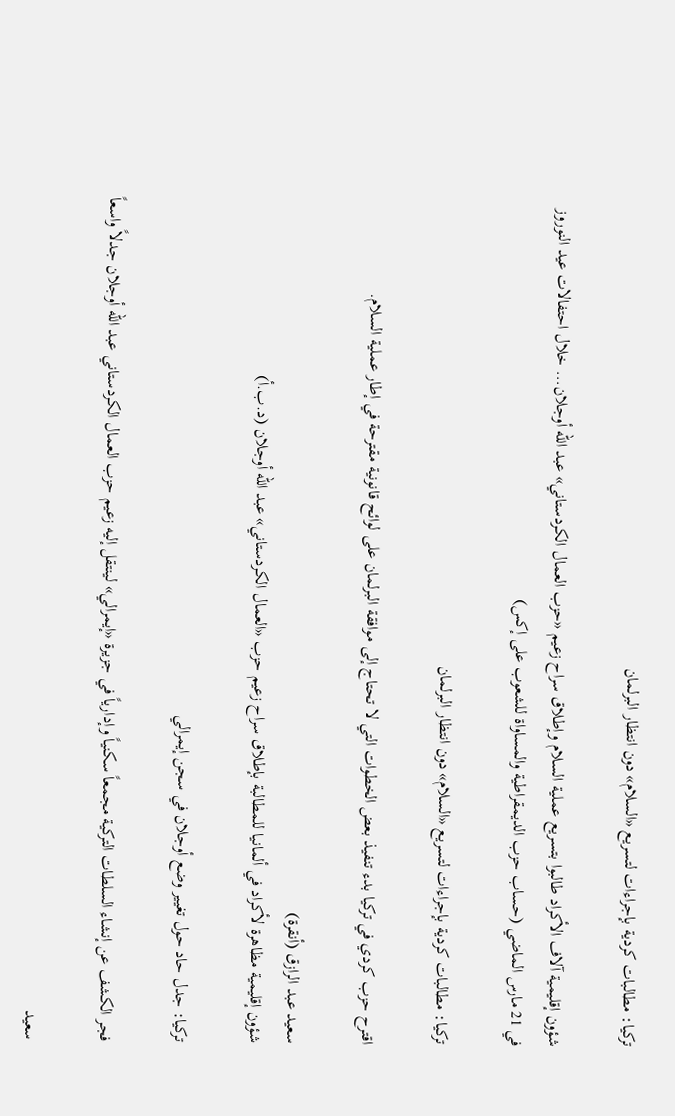تركيا: مطالبات كردية بإجراءات لتسريع «السلام» دون انتظار البرلمان

شؤون إقليمية آلاف الأكراد طالبوا بتسريع عملية السلام وإطلاق سراح زعيم «حزب العمال الكردستاني» عبد الله أوجلان... خلال احتفالات عيد النوروز في 21 مارس الماضي (حساب حزب الديمقراطية والمساواة للشعوب على إكس)

تركيا: مطالبات كردية بإجراءات لتسريع «السلام» دون انتظار البرلمان

اقترح حزب كردي في تركيا بدء تنفيذ بعض الخطوات التي لا تحتاج إلى موافقة البرلمان على لوائح قانونية مقترحة في إطار عملية السلام.

سعيد عبد الرازق (أنقرة)
شؤون إقليمية مظاهرة لأكراد في ألمانيا للمطالبة بإطلاق سراح زعيم حزب «العمال الكردستاني» عبد الله أوجلان (د.ب.أ)

تركيا: جدل حاد حول تغيير وضع أوجلان في سجن إيمرالي

فجر الكشف عن إنشاء السلطات التركية مجمعاً سكنياً وإدارياً في جزيرة «إيمرالي» لينتقل إليه زعيم حزب العمال الكردستاني عبد الله أوجلان جدلاً واسعاً

سعيد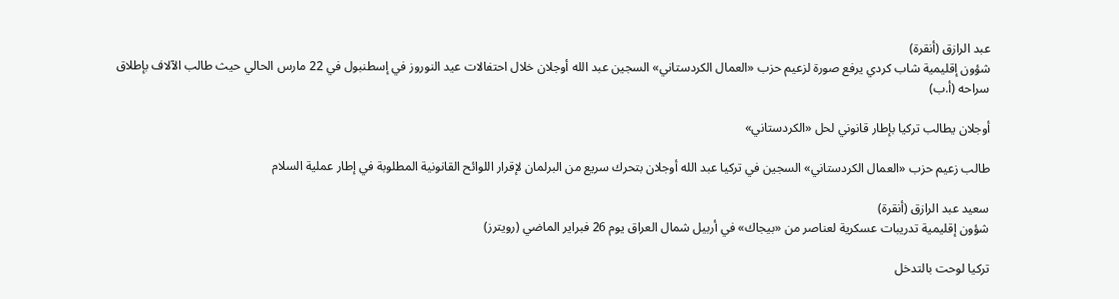عبد الرازق (أنقرة)
شؤون إقليمية شاب كردي يرفع صورة لزعيم حزب «العمال الكردستاني» السجين عبد الله أوجلان خلال احتفالات عيد النوروز في إسطنبول في 22 مارس الحالي حيث طالب الآلاف بإطلاق سراحه (أ.ب)

أوجلان يطالب تركيا بإطار قانوني لحل «الكردستاني»

طالب زعيم حزب «العمال الكردستاني» السجين في تركيا عبد الله أوجلان بتحرك سريع من البرلمان لإقرار اللوائح القانونية المطلوبة في إطار عملية السلام

سعيد عبد الرازق (أنقرة)
شؤون إقليمية تدريبات عسكرية لعناصر من «بيجاك» في أربيل شمال العراق يوم 26 فبراير الماضي (رويترز)

تركيا لوحت بالتدخل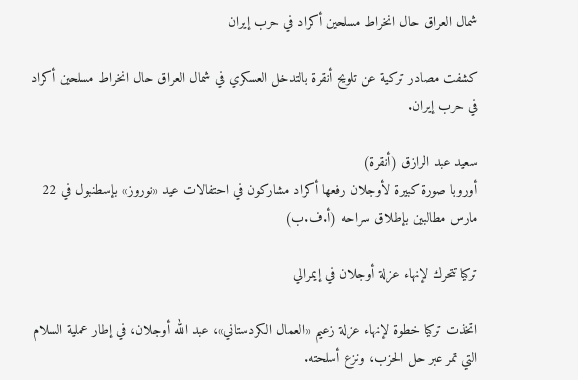شمال العراق حال انخراط مسلحين أكراد في حرب إيران

كشفت مصادر تركية عن تلويح أنقرة بالتدخل العسكري في شمال العراق حال انخراط مسلحين أكراد في حرب إيران.

سعيد عبد الرازق (أنقرة)
أوروبا صورة كبيرة لأوجلان رفعها أكراد مشاركون في احتفالات عيد «نوروز» بإسطنبول في 22 مارس مطالبين بإطلاق سراحه (أ.ف.ب)

تركيا تتحرك لإنهاء عزلة أوجلان في إيمرالي

اتخذت تركيا خطوة لإنهاء عزلة زعيم «العمال الكردستاني»، عبد الله أوجلان، في إطار عملية السلام التي تمر عبر حل الحزب، ونزع أسلحته.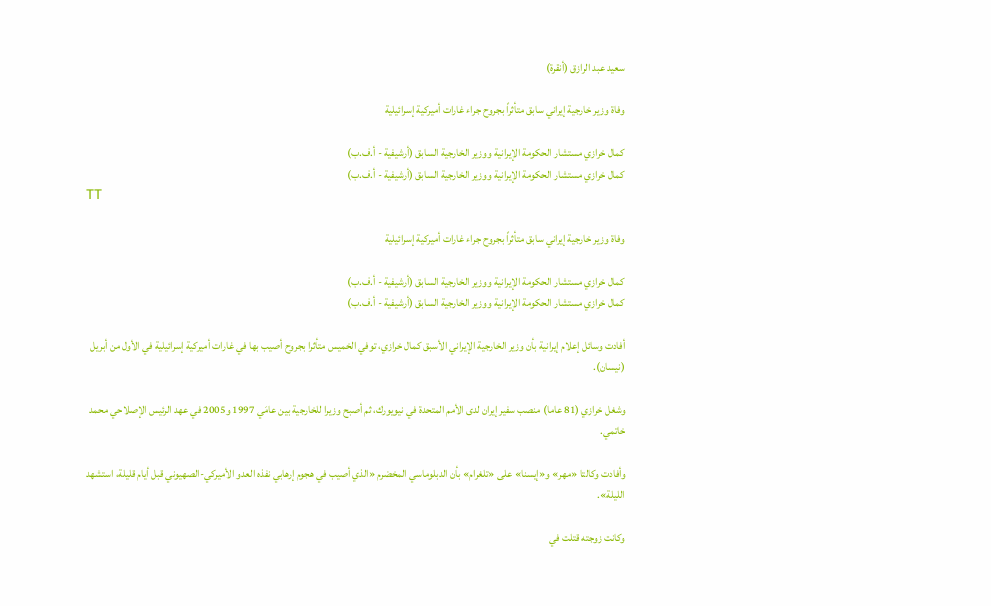سعيد عبد الرازق (أنقرة)

وفاة وزير خارجية إيراني سابق متأثراً بجروح جراء غارات أميركية إسرائيلية

كمال خرازي مستشار الحكومة الإيرانية ووزير الخارجية السابق (أرشيفية - أ.ف.ب)
كمال خرازي مستشار الحكومة الإيرانية ووزير الخارجية السابق (أرشيفية - أ.ف.ب)
TT

وفاة وزير خارجية إيراني سابق متأثراً بجروح جراء غارات أميركية إسرائيلية

كمال خرازي مستشار الحكومة الإيرانية ووزير الخارجية السابق (أرشيفية - أ.ف.ب)
كمال خرازي مستشار الحكومة الإيرانية ووزير الخارجية السابق (أرشيفية - أ.ف.ب)

أفادت وسائل إعلام إيرانية بأن وزير الخارجية الإيراني الأسبق كمال خرازي، توفي الخميس متأثرا بجروح أصيب بها في غارات أميركية إسرائيلية في الأول من أبريل (نيسان).

وشغل خرازي (81 عاما) منصب سفير إيران لدى الأمم المتحدة في نيويورك، ثم أصبح وزيرا للخارجية بين عامَي 1997 و2005 في عهد الرئيس الإصلاحي محمد خاتمي.

وأفادت وكالتا «مهر» و«إيسنا» على «تلغرام» بأن الدبلوماسي المخضرم «الذي أصيب في هجوم إرهابي نفذه العدو الأميركي-الصهيوني قبل أيام قليلة، استشهد الليلة».

وكانت زوجته قتلت في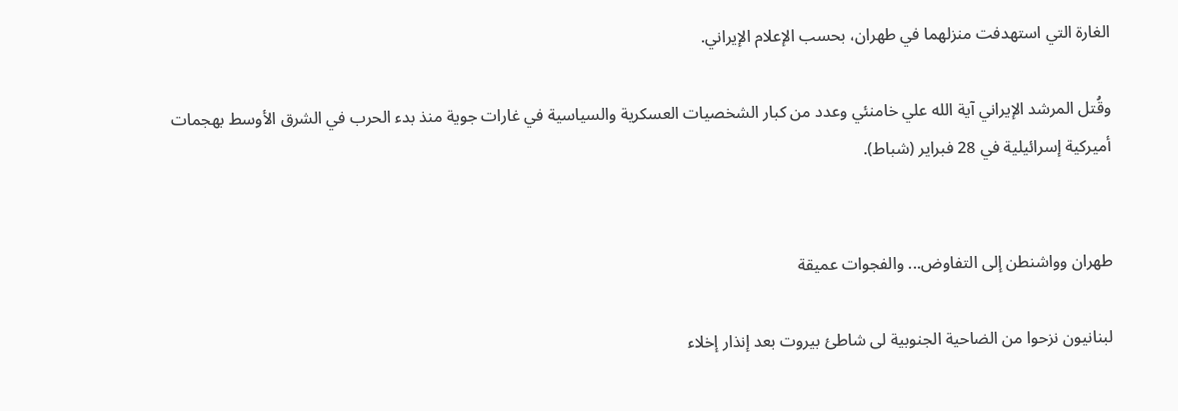الغارة التي استهدفت منزلهما في طهران، بحسب الإعلام الإيراني.

وقُتل المرشد الإيراني آية الله علي خامنئي وعدد من كبار الشخصيات العسكرية والسياسية في غارات جوية منذ بدء الحرب في الشرق الأوسط بهجمات أميركية إسرائيلية في 28 فبراير (شباط).


طهران وواشنطن إلى التفاوض... والفجوات عميقة

لبنانيون نزحوا من الضاحية الجنوبية لى شاطئ بيروت بعد إنذار إخلاء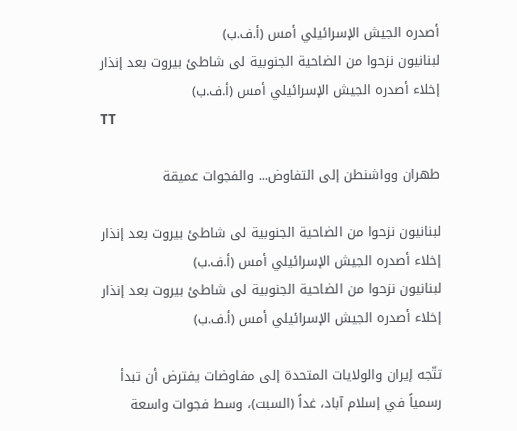أصدره الجيش الإسرائيلي أمس (أ.ف.ب)
لبنانيون نزحوا من الضاحية الجنوبية لى شاطئ بيروت بعد إنذار إخلاء أصدره الجيش الإسرائيلي أمس (أ.ف.ب)
TT

طهران وواشنطن إلى التفاوض... والفجوات عميقة

لبنانيون نزحوا من الضاحية الجنوبية لى شاطئ بيروت بعد إنذار إخلاء أصدره الجيش الإسرائيلي أمس (أ.ف.ب)
لبنانيون نزحوا من الضاحية الجنوبية لى شاطئ بيروت بعد إنذار إخلاء أصدره الجيش الإسرائيلي أمس (أ.ف.ب)

تتّجه إيران والولايات المتحدة إلى مفاوضات يفترض أن تبدأ رسمياً في إسلام آباد، غداً (السبت)، وسط فجوات واسعة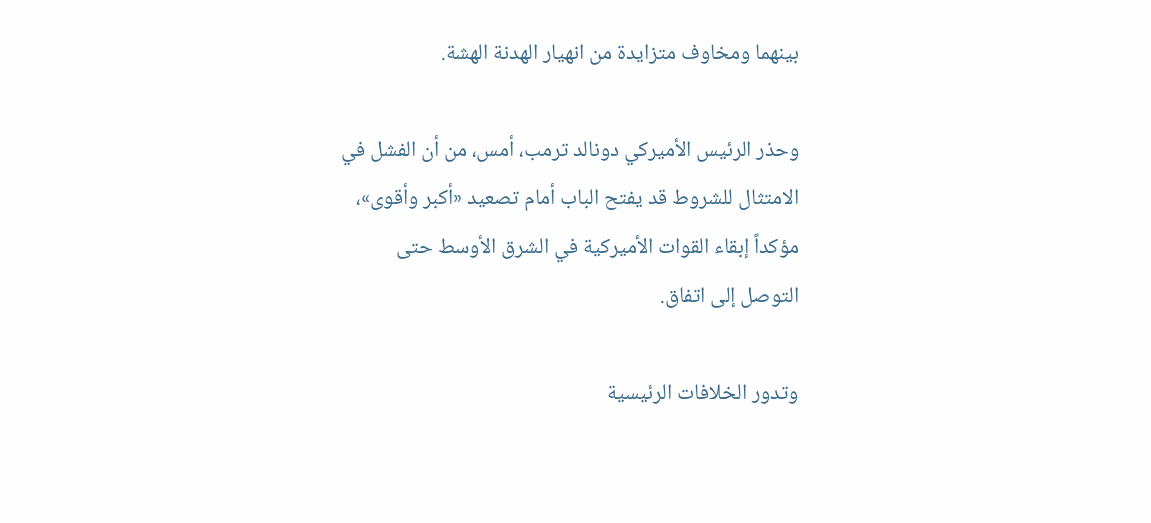بينهما ومخاوف متزايدة من انهيار الهدنة الهشة.

وحذر الرئيس الأميركي دونالد ترمب، أمس، من أن الفشل في الامتثال للشروط قد يفتح الباب أمام تصعيد «أكبر وأقوى»، مؤكداً إبقاء القوات الأميركية في الشرق الأوسط حتى التوصل إلى اتفاق.

وتدور الخلافات الرئيسية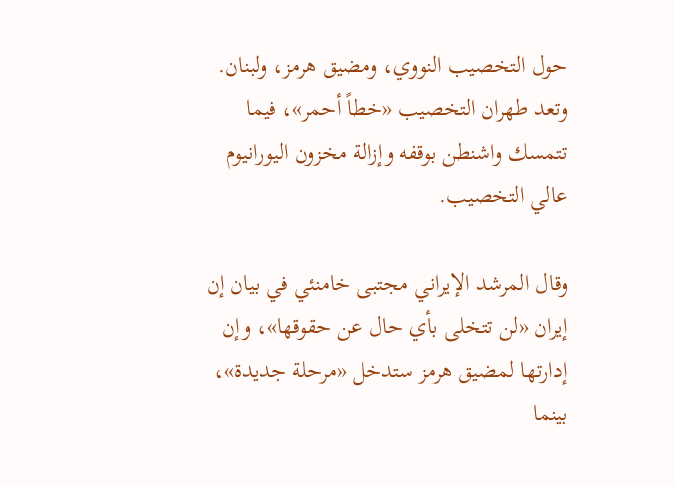حول التخصيب النووي، ومضيق هرمز، ولبنان. وتعد طهران التخصيب «خطاً أحمر»، فيما تتمسك واشنطن بوقفه وإزالة مخزون اليورانيوم عالي التخصيب.

وقال المرشد الإيراني مجتبى خامنئي في بيان إن إيران «لن تتخلى بأي حال عن حقوقها»، وإن إدارتها لمضيق هرمز ستدخل «مرحلة جديدة»، بينما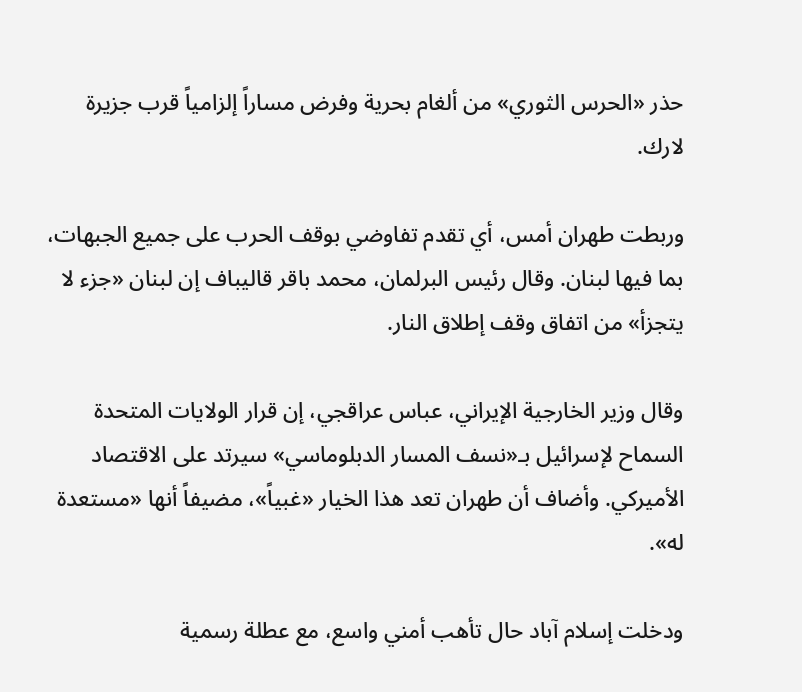حذر «الحرس الثوري» من ألغام بحرية وفرض مساراً إلزامياً قرب جزيرة لارك.

وربطت طهران أمس، أي تقدم تفاوضي بوقف الحرب على جميع الجبهات، بما فيها لبنان. وقال رئيس البرلمان، محمد باقر قاليباف إن لبنان «جزء لا يتجزأ» من اتفاق وقف إطلاق النار.

وقال وزير الخارجية الإيراني، عباس عراقجي، إن قرار الولايات المتحدة السماح لإسرائيل بـ«نسف المسار الدبلوماسي» سيرتد على الاقتصاد الأميركي. وأضاف أن طهران تعد هذا الخيار «غبياً»، مضيفاً أنها «مستعدة له».

ودخلت إسلام آباد حال تأهب أمني واسع، مع عطلة رسمية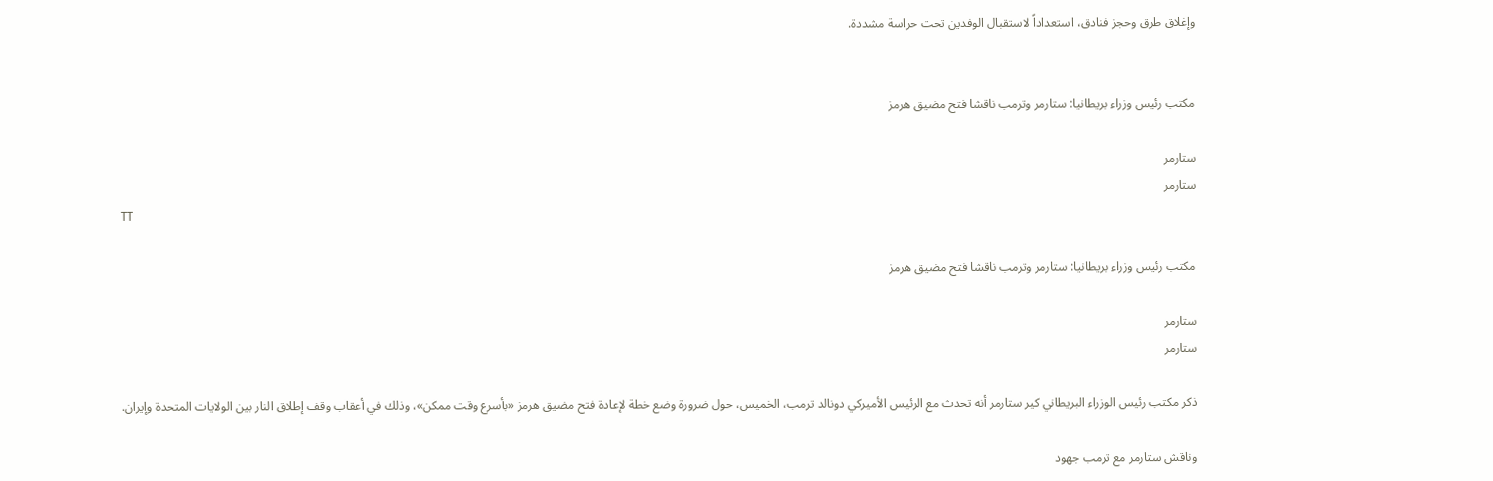وإغلاق طرق وحجز فنادق، استعداداً لاستقبال الوفدين تحت حراسة مشددة.


مكتب رئيس وزراء بريطانيا: ستارمر وترمب ناقشا فتح مضيق هرمز

ستارمر
ستارمر
TT

مكتب رئيس وزراء بريطانيا: ستارمر وترمب ناقشا فتح مضيق هرمز

ستارمر
ستارمر

ذكر مكتب رئيس الوزراء البريطاني كير ستارمر أنه تحدث مع الرئيس الأميركي دونالد ترمب، الخميس، حول ضرورة وضع خطة لإعادة فتح مضيق هرمز «بأسرع وقت ممكن»، وذلك في أعقاب وقف إطلاق النار بين الولايات المتحدة وإيران.

وناقش ستارمر مع ترمب جهود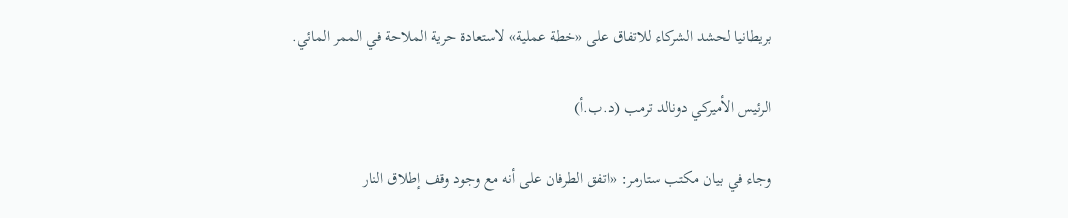بريطانيا لحشد الشركاء للاتفاق على «خطة عملية» لاستعادة حرية الملاحة في الممر المائي.

الرئيس الأميركي دونالد ترمب (د.ب.أ)

وجاء في بيان مكتب ستارمر: «اتفق الطرفان على أنه مع وجود وقف إطلاق النار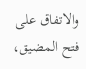والاتفاق على فتح المضيق،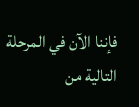فإننا الآن في المرحلة التالية من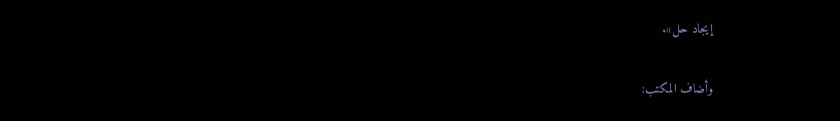إيجاد حل».

وأضاف المكتب: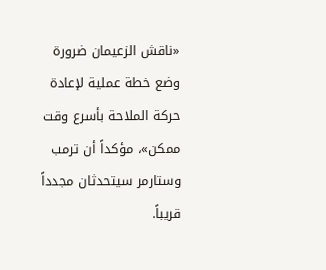«ناقش الزعيمان ضرورة وضع خطة عملية لإعادة حركة الملاحة بأسرع وقت ممكن»، مؤكداً أن ترمب وستارمر سيتحدثان مجدداً قريباً.